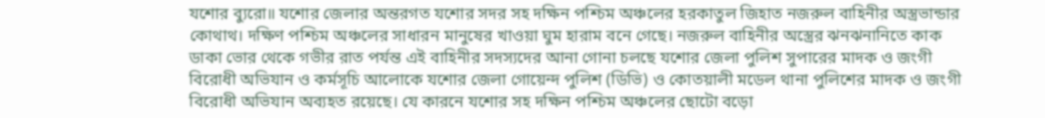যশোর ব্যুরো॥ যশোর জেলার অন্তরগত যশোর সদর সহ দক্ষিন পশ্চিম অঞ্চলের হরকাতুল জিহাত নজরুল বাহিনীর অস্ত্রভান্ডার কোথাথ। দক্ষিণ পশ্চিম অঞ্চলের সাধারন মানুষের খাওয়া ঘুম হারাম বনে গেছে। নজরুল বাহিনীর অস্ত্রের ঝনঝনানিতে কাক ডাকা ভোর থেকে গভীর রাত পর্যন্ত এই বাহিনীর সদস্যদের আনা গোনা চলছে যশোর জেলা পুলিশ সুপারের মাদক ও জংগী বিরোধী অভিযান ও কর্মসূচি আলোকে যশোর জেলা গোয়েন্দ পুলিশ (ডিভি) ও কোতয়ালী মডেল থানা পুলিশের মাদক ও জংগী বিরোধী অভিযান অব্যহত রয়েছে। যে কারনে যশোর সহ দক্ষিন পশ্চিম অঞ্চলের ছোটো বড়ো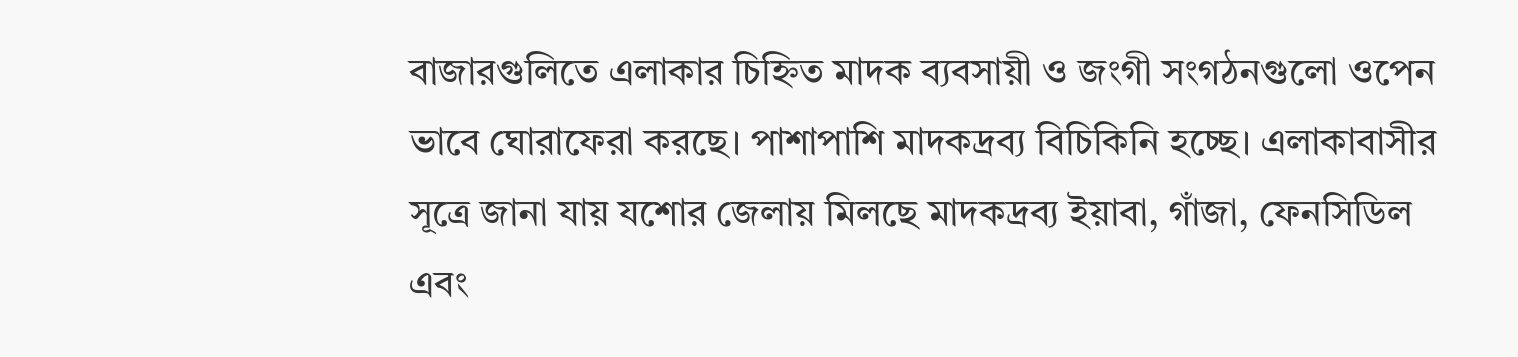বাজারগুলিতে এলাকার চিহ্নিত মাদক ব্যবসায়ী ও জংগী সংগঠনগুলো ওপেন ভাবে ঘোরাফেরা করছে। পাশাপাশি মাদকদ্রব্য বিচিকিনি হচ্ছে। এলাকাবাসীর সূত্রে জানা যায় যশোর জেলায় মিলছে মাদকদ্রব্য ইয়াবা, গাঁজা, ফেনসিডিল এবং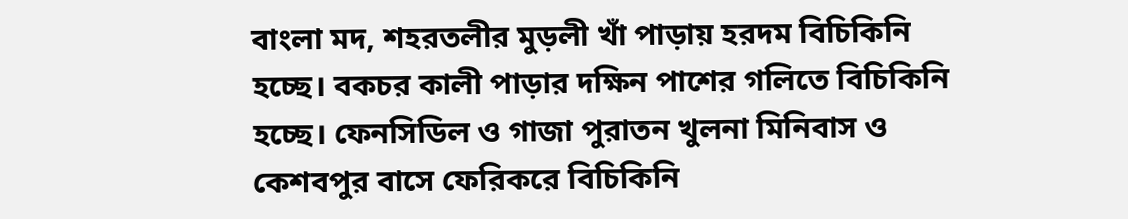বাংলা মদ, শহরতলীর মুড়লী খাঁ পাড়ায় হরদম বিচিকিনি হচ্ছে। বকচর কালী পাড়ার দক্ষিন পাশের গলিতে বিচিকিনি হচ্ছে। ফেনসিডিল ও গাজা পুরাতন খুলনা মিনিবাস ও কেশবপুর বাসে ফেরিকরে বিচিকিনি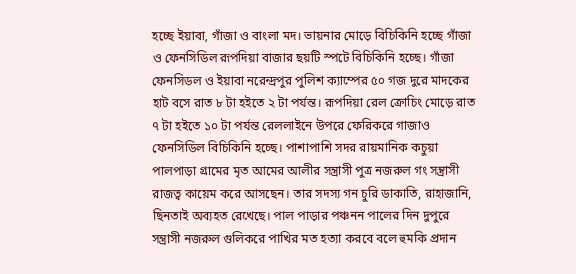হচ্ছে ইয়াবা, গাঁজা ও বাংলা মদ। ভায়নার মোড়ে বিচিকিনি হচ্ছে গাঁজা ও ফেনসিডিল রূপদিয়া বাজার ছয়টি স্পটে বিচিকিনি হচ্ছে। গাঁজা ফেনসিডল ও ইয়াবা নরেন্দ্রপুর পুলিশ ক্যাম্পের ৫০ গজ দুরে মাদকের হাট বসে রাত ৮ টা হইতে ২ টা পর্যন্ত। রূপদিয়া রেল ক্রোচিং মোড়ে রাত ৭ টা হইতে ১০ টা পর্যন্ত রেললাইনে উপরে ফেরিকরে গাজাও ফেনসিডিল বিচিকিনি হচ্ছে। পাশাপাশি সদর রায়মানিক কচুয়া পালপাড়া গ্রামের মৃত আমের আলীর সন্ত্রাসী পুত্র নজরুল গং সন্ত্রাসী রাজত্ব কায়েম করে আসছেন। তার সদস্য গন চুরি ডাকাতি, রাহাজানি, ছিনতাই অব্যহত রেখেছে। পাল পাড়ার পঞ্চনন পালের দিন দুপুরে সন্ত্রাসী নজরুল গুলিকরে পাখির মত হত্যা করবে বলে হুমকি প্রদান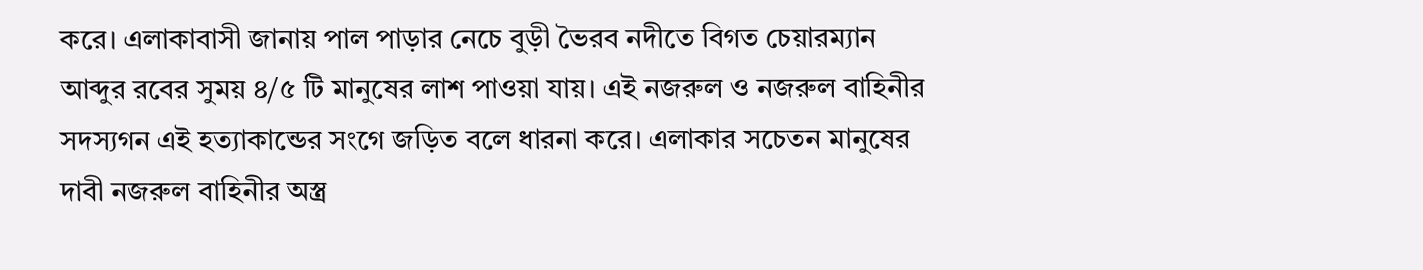করে। এলাকাবাসী জানায় পাল পাড়ার নেচে বুড়ী ভৈরব নদীতে বিগত চেয়ারম্যান আব্দুর রবের সুময় ৪/৫ টি মানুষের লাশ পাওয়া যায়। এই নজরুল ও নজরুল বাহিনীর সদস্যগন এই হত্যাকান্ডের সংগে জড়িত বলে ধারনা করে। এলাকার সচেতন মানুষের দাবী নজরুল বাহিনীর অস্ত্র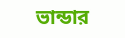ভান্ডার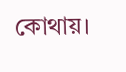কোথায়।